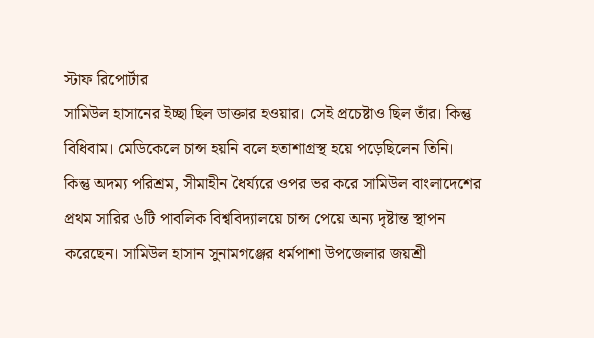স্টাফ রিপোর্টার
সামিউল হাসানের ইচ্ছা ছিল ডাক্তার হওয়ার। সেই প্রচেষ্টাও ছিল তাঁর। কিন্তু বিধিবাম। মেডিকেলে চান্স হয়নি বলে হতাশাগ্রস্থ হয়ে পড়েছিলেন তিনি। কিন্তু অদম্য পরিশ্রম, সীমাহীন ধৈর্য্যরে ওপর ভর করে সামিউল বাংলাদেশের প্রথম সারির ৬টি পাবলিক বিশ্ববিদ্যালয়ে চান্স পেয়ে অন্য দৃষ্টান্ত স্থাপন করেছেন। সামিউল হাসান সুনামগঞ্জের ধর্মপাশা উপজেলার জয়শ্রী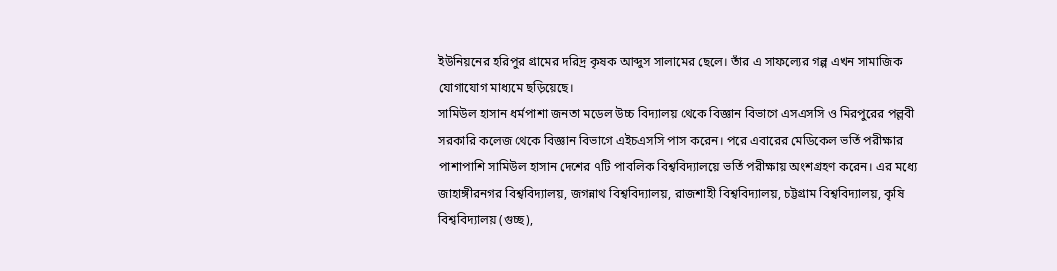ইউনিয়নের হরিপুর গ্রামের দরিদ্র কৃষক আব্দুস সালামের ছেলে। তাঁর এ সাফল্যের গল্প এখন সামাজিক যোগাযোগ মাধ্যমে ছড়িয়েছে।
সামিউল হাসান ধর্মপাশা জনতা মডেল উচ্চ বিদ্যালয় থেকে বিজ্ঞান বিভাগে এসএসসি ও মিরপুরের পল্লবী সরকারি কলেজ থেকে বিজ্ঞান বিভাগে এইচএসসি পাস করেন। পরে এবারের মেডিকেল ভর্তি পরীক্ষার পাশাপাশি সামিউল হাসান দেশের ৭টি পাবলিক বিশ্ববিদ্যালয়ে ভর্তি পরীক্ষায় অংশগ্রহণ করেন। এর মধ্যে জাহাঙ্গীরনগর বিশ্ববিদ্যালয়, জগন্নাথ বিশ্ববিদ্যালয়, রাজশাহী বিশ্ববিদ্যালয়, চট্টগ্রাম বিশ্ববিদ্যালয়, কৃষি বিশ্ববিদ্যালয় (গুচ্ছ),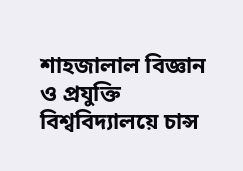শাহজালাল বিজ্ঞান ও প্রযুক্তি বিশ্ববিদ্যালয়ে চান্স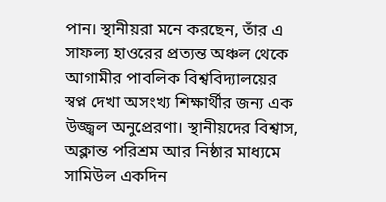পান। স্থানীয়রা মনে করছেন, তাঁর এ সাফল্য হাওরের প্রত্যন্ত অঞ্চল থেকে আগামীর পাবলিক বিশ্ববিদ্যালয়ের স্বপ্ন দেখা অসংখ্য শিক্ষার্থীর জন্য এক উজ্জ্বল অনুপ্রেরণা। স্থানীয়দের বিশ্বাস, অক্লান্ত পরিশ্রম আর নিষ্ঠার মাধ্যমে সামিউল একদিন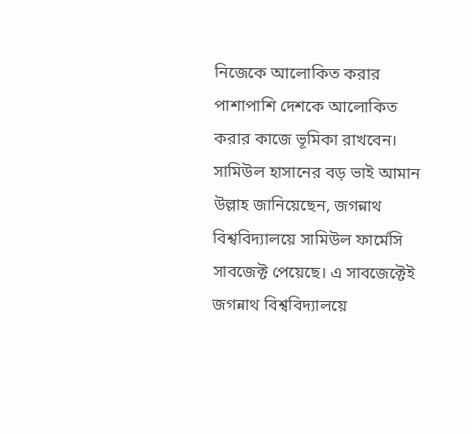নিজেকে আলোকিত করার পাশাপাশি দেশকে আলোকিত করার কাজে ভূমিকা রাখবেন।
সামিউল হাসানের বড় ভাই আমান উল্লাহ জানিয়েছেন, জগন্নাথ বিশ্ববিদ্যালয়ে সামিউল ফার্মেসি সাবজেক্ট পেয়েছে। এ সাবজেক্টেই জগন্নাথ বিশ্ববিদ্যালয়ে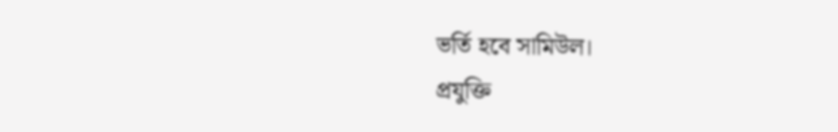ভর্তি হবে সামিউল।
প্রযুক্তি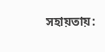সহায়তায়: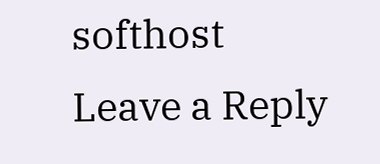softhost
Leave a Reply